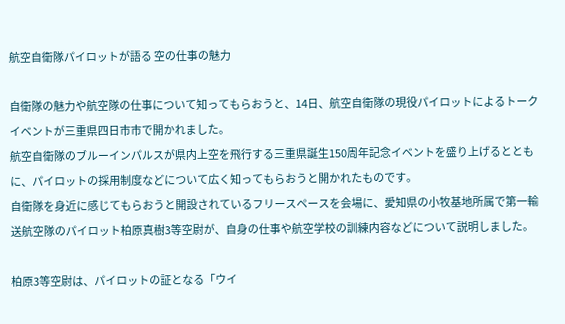航空自衛隊パイロットが語る 空の仕事の魅力

自衛隊の魅力や航空隊の仕事について知ってもらおうと、14日、航空自衛隊の現役パイロットによるトークイベントが三重県四日市市で開かれました。
航空自衛隊のブルーインパルスが県内上空を飛行する三重県誕生150周年記念イベントを盛り上げるとともに、パイロットの採用制度などについて広く知ってもらおうと開かれたものです。
自衛隊を身近に感じてもらおうと開設されているフリースペースを会場に、愛知県の小牧基地所属で第一輸送航空隊のパイロット柏原真樹3等空尉が、自身の仕事や航空学校の訓練内容などについて説明しました。

柏原3等空尉は、パイロットの証となる「ウイ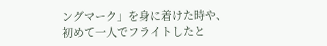ングマーク」を身に着けた時や、初めて一人でフライトしたと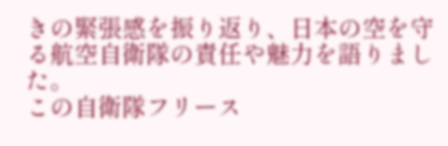きの緊張感を振り返り、日本の空を守る航空自衛隊の責任や魅力を語りました。
この自衛隊フリース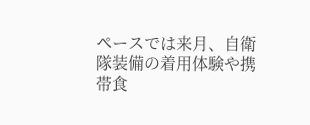ペースでは来月、自衛隊装備の着用体験や携帯食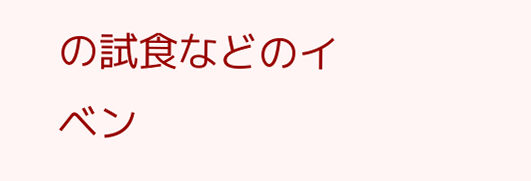の試食などのイベン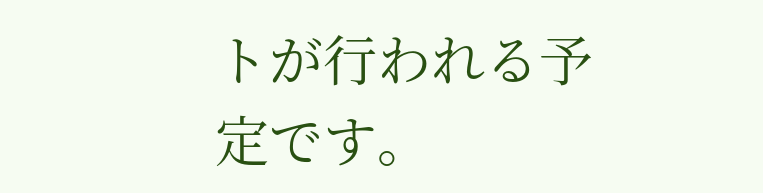トが行われる予定です。